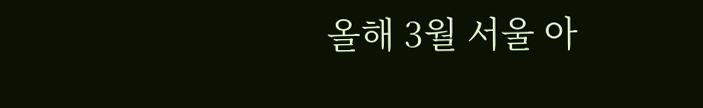올해 3월 서울 아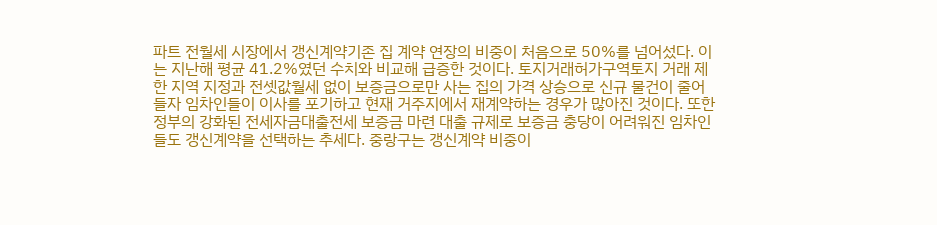파트 전월세 시장에서 갱신계약기존 집 계약 연장의 비중이 처음으로 50%를 넘어섰다. 이는 지난해 평균 41.2%였던 수치와 비교해 급증한 것이다. 토지거래허가구역토지 거래 제한 지역 지정과 전셋값월세 없이 보증금으로만 사는 집의 가격 상승으로 신규 물건이 줄어들자 임차인들이 이사를 포기하고 현재 거주지에서 재계약하는 경우가 많아진 것이다. 또한 정부의 강화된 전세자금대출전세 보증금 마련 대출 규제로 보증금 충당이 어려워진 임차인들도 갱신계약을 선택하는 추세다. 중랑구는 갱신계약 비중이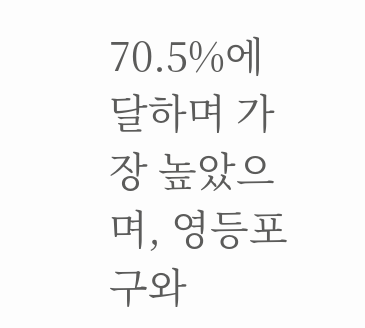70.5%에 달하며 가장 높았으며, 영등포구와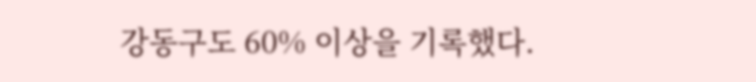강동구도 60% 이상을 기록했다.